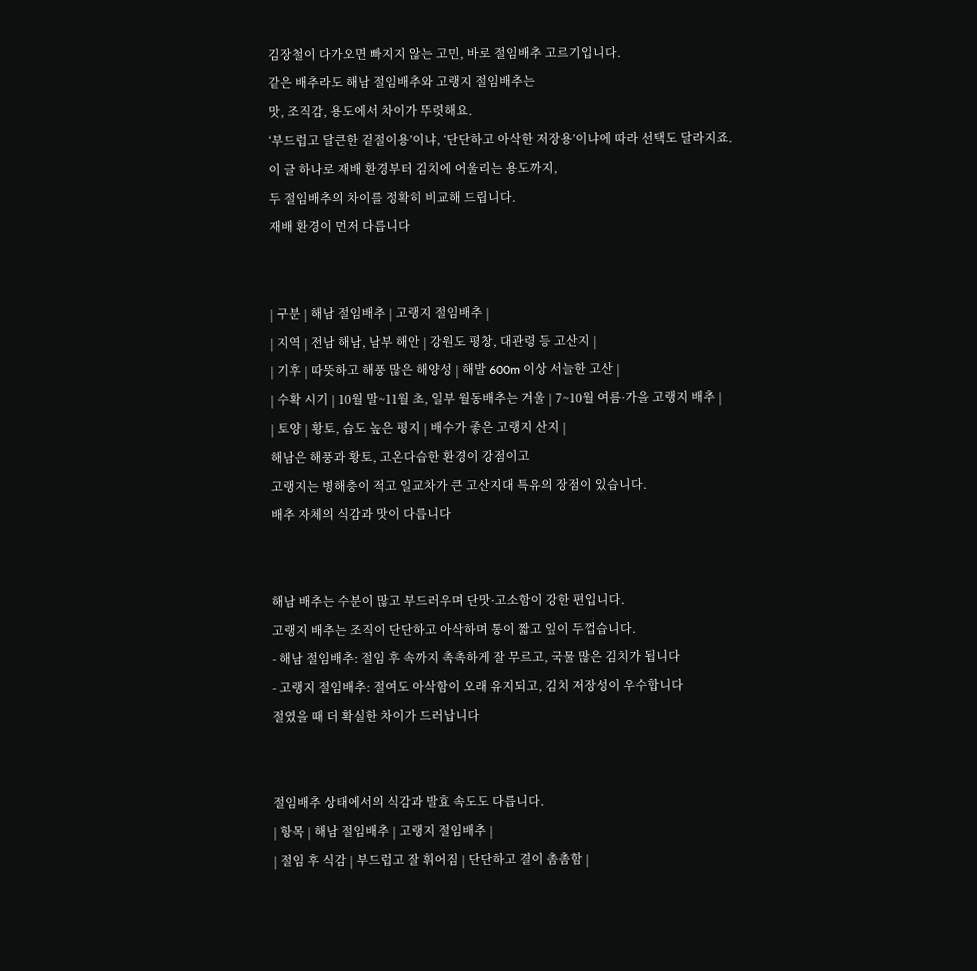김장철이 다가오면 빠지지 않는 고민, 바로 절임배추 고르기입니다.
같은 배추라도 해남 절임배추와 고랭지 절임배추는
맛, 조직감, 용도에서 차이가 뚜렷해요.
‘부드럽고 달큰한 겉절이용’이냐, ‘단단하고 아삭한 저장용’이냐에 따라 선택도 달라지죠.
이 글 하나로 재배 환경부터 김치에 어울리는 용도까지,
두 절임배추의 차이를 정확히 비교해 드립니다.
재배 환경이 먼저 다릅니다


| 구분 | 해남 절임배추 | 고랭지 절임배추 |
| 지역 | 전남 해남, 남부 해안 | 강원도 평창, 대관령 등 고산지 |
| 기후 | 따뜻하고 해풍 많은 해양성 | 해발 600m 이상 서늘한 고산 |
| 수확 시기 | 10월 말~11월 초, 일부 월동배추는 겨울 | 7~10월 여름·가을 고랭지 배추 |
| 토양 | 황토, 습도 높은 평지 | 배수가 좋은 고랭지 산지 |
해남은 해풍과 황토, 고온다습한 환경이 강점이고
고랭지는 병해충이 적고 일교차가 큰 고산지대 특유의 장점이 있습니다.
배추 자체의 식감과 맛이 다릅니다


해남 배추는 수분이 많고 부드러우며 단맛·고소함이 강한 편입니다.
고랭지 배추는 조직이 단단하고 아삭하며 통이 짧고 잎이 두껍습니다.
- 해남 절임배추: 절임 후 속까지 촉촉하게 잘 무르고, 국물 많은 김치가 됩니다
- 고랭지 절임배추: 절여도 아삭함이 오래 유지되고, 김치 저장성이 우수합니다
절였을 때 더 확실한 차이가 드러납니다


절임배추 상태에서의 식감과 발효 속도도 다릅니다.
| 항목 | 해남 절임배추 | 고랭지 절임배추 |
| 절임 후 식감 | 부드럽고 잘 휘어짐 | 단단하고 결이 촘촘함 |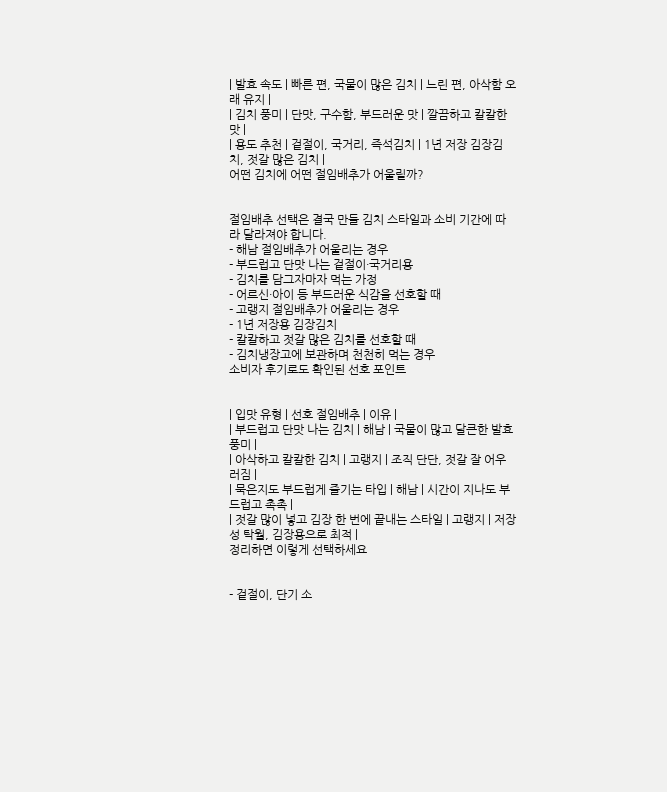| 발효 속도 | 빠른 편, 국물이 많은 김치 | 느린 편, 아삭함 오래 유지 |
| 김치 풍미 | 단맛, 구수함, 부드러운 맛 | 깔끔하고 칼칼한 맛 |
| 용도 추천 | 겉절이, 국거리, 즉석김치 | 1년 저장 김장김치, 젓갈 많은 김치 |
어떤 김치에 어떤 절임배추가 어울릴까?


절임배추 선택은 결국 만들 김치 스타일과 소비 기간에 따라 달라져야 합니다.
- 해남 절임배추가 어울리는 경우
- 부드럽고 단맛 나는 겉절이·국거리용
- 김치를 담그자마자 먹는 가정
- 어르신·아이 등 부드러운 식감을 선호할 때
- 고랭지 절임배추가 어울리는 경우
- 1년 저장용 김장김치
- 칼칼하고 젓갈 많은 김치를 선호할 때
- 김치냉장고에 보관하며 천천히 먹는 경우
소비자 후기로도 확인된 선호 포인트


| 입맛 유형 | 선호 절임배추 | 이유 |
| 부드럽고 단맛 나는 김치 | 해남 | 국물이 많고 달큰한 발효 풍미 |
| 아삭하고 칼칼한 김치 | 고랭지 | 조직 단단, 젓갈 잘 어우러짐 |
| 묵은지도 부드럽게 즐기는 타입 | 해남 | 시간이 지나도 부드럽고 촉촉 |
| 젓갈 많이 넣고 김장 한 번에 끝내는 스타일 | 고랭지 | 저장성 탁월, 김장용으로 최적 |
정리하면 이렇게 선택하세요


- 겉절이, 단기 소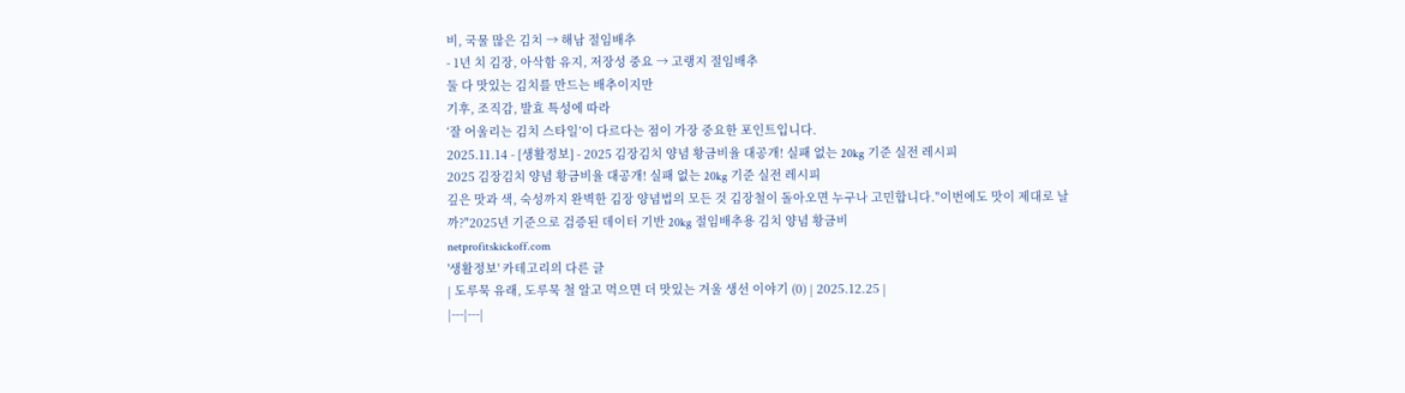비, 국물 많은 김치 → 해남 절임배추
- 1년 치 김장, 아삭함 유지, 저장성 중요 → 고랭지 절임배추
둘 다 맛있는 김치를 만드는 배추이지만
기후, 조직감, 발효 특성에 따라
‘잘 어울리는 김치 스타일’이 다르다는 점이 가장 중요한 포인트입니다.
2025.11.14 - [생활정보] - 2025 김장김치 양념 황금비율 대공개! 실패 없는 20kg 기준 실전 레시피
2025 김장김치 양념 황금비율 대공개! 실패 없는 20kg 기준 실전 레시피
깊은 맛과 색, 숙성까지 완벽한 김장 양념법의 모든 것 김장철이 돌아오면 누구나 고민합니다."이번에도 맛이 제대로 날까?"2025년 기준으로 검증된 데이터 기반 20kg 절임배추용 김치 양념 황금비
netprofitskickoff.com
'생활정보' 카테고리의 다른 글
| 도루묵 유래, 도루묵 철 알고 먹으면 더 맛있는 겨울 생선 이야기 (0) | 2025.12.25 |
|---|---|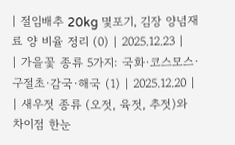| 절임배추 20kg 몇포기, 김장 양념재료 양 비율 정리 (0) | 2025.12.23 |
| 가을꽃 종류 5가지: 국화·코스모스·구절초·감국·해국 (1) | 2025.12.20 |
| 새우젓 종류 (오젓, 육젓, 추젓)와 차이점 한눈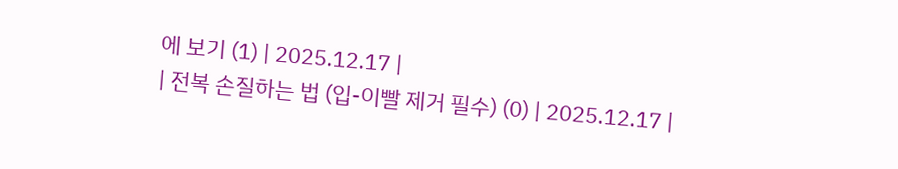에 보기 (1) | 2025.12.17 |
| 전복 손질하는 법 (입-이빨 제거 필수) (0) | 2025.12.17 |